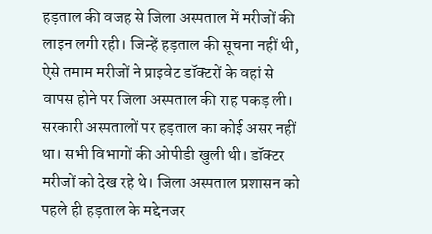हड़ताल की वजह से जिला अस्पताल में मरीजों की लाइन लगी रही। जिन्हें हड़ताल की सूचना नहीं थी, ऐसे तमाम मरीजों ने प्राइवेट डॉक्टरों के वहां से वापस होने पर जिला अस्पताल की राह पकड़ ली। सरकारी अस्पतालों पर हड़ताल का कोई असर नहीं था। सभी विभागों की ओपीडी खुली थी। डॉक्टर मरीजों को देख रहे थे। जिला अस्पताल प्रशासन को पहले ही हड़ताल के मद्देनजर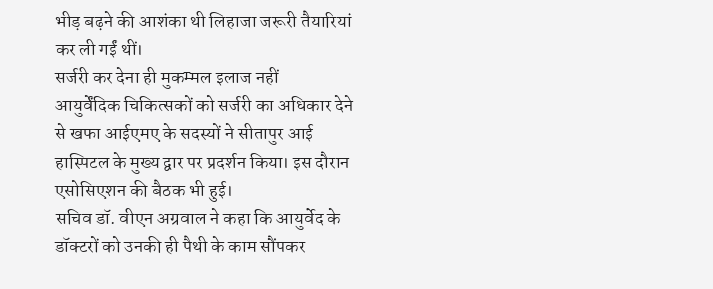भीड़ बढ़ने की आशंका थी लिहाजा जरूरी तैयारियां कर ली गईं थीं।
सर्जरी कर देना ही मुकम्मल इलाज नहीं
आयुर्वेंदिक चिकित्सकों को सर्जरी का अधिकार देने से खफा आईएमए के सदस्यों ने सीतापुर आई हास्पिटल के मुख्य द्वार पर प्रदर्शन किया। इस दौरान एसोसिएशन की बैठक भी हुई।
सचिव डॉ. वीएन अग्रवाल ने कहा कि आयुर्वेद के डॉक्टरों को उनकी ही पैथी के काम सौंपकर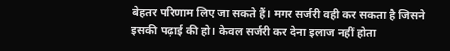बेहतर परिणाम लिए जा सकते हैं। मगर सर्जरी वही कर सकता है जिसने इसकी पढ़ाई की हो। केवल सर्जरी कर देना इलाज नहीं होता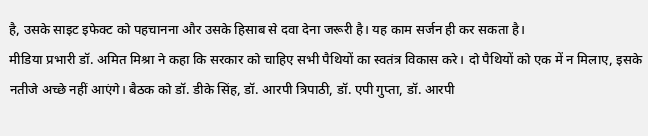है, उसके साइट इफेक्ट को पहचानना और उसके हिसाब से दवा देना जरूरी है। यह काम सर्जन ही कर सकता है।
मीडिया प्रभारी डॉ. अमित मिश्रा ने कहा कि सरकार को चाहिए सभी पैथियों का स्वतंत्र विकास करे। दो पैथियों को एक में न मिलाए, इसके नतीजे अच्छे नहीं आएंगे। बैठक को डॉ. डीके सिंह, डॉ. आरपी त्रिपाठी, डॉ. एपी गुप्ता, डॉ. आरपी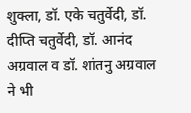शुक्ला, डॉ. एके चतुर्वेदी, डॉ. दीप्ति चतुर्वेदी, डॉ. आनंद अग्रवाल व डॉ. शांतनु अग्रवाल ने भी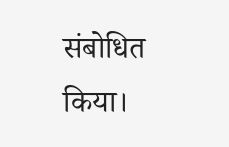संबोधित किया।